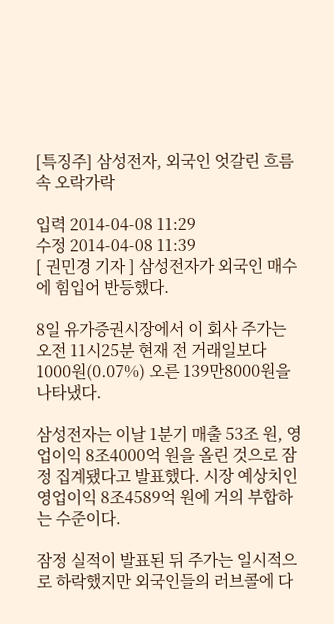[특징주] 삼성전자, 외국인 엇갈린 흐름 속 오락가락

입력 2014-04-08 11:29
수정 2014-04-08 11:39
[ 권민경 기자 ] 삼성전자가 외국인 매수에 힘입어 반등했다.

8일 유가증권시장에서 이 회사 주가는 오전 11시25분 현재 전 거래일보다 1000원(0.07%) 오른 139만8000원을 나타냈다.

삼성전자는 이날 1분기 매출 53조 원, 영업이익 8조4000억 원을 올린 것으로 잠정 집계됐다고 발표했다. 시장 예상치인 영업이익 8조4589억 원에 거의 부합하는 수준이다.

잠정 실적이 발표된 뒤 주가는 일시적으로 하락했지만 외국인들의 러브콜에 다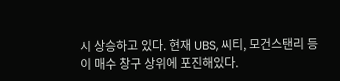시 상승하고 있다. 현재 UBS, 씨티, 모건스탠리 등이 매수 창구 상위에 포진해있다.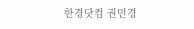한경닷컴 권민경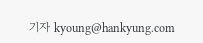기자 kyoung@hankyung.com